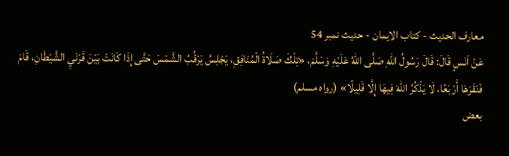معارف الحدیث - کتاب الایمان - حدیث نمبر 54
عَنْ اَنَسٍ قَالَ: قَالَ رَسُولُ اللهِ صَلَّى اللهُ عَلَيْهِ وَسَلَّمَ، «تِلْكَ صَلَاةُ الْمُنَافِقِ، يَجْلِسُ يَرْقُبُ الشَّمْسَ حَتَّى إِذَا كَانَتْ بَيْنَ قَرْنَيِ الشَّيْطَانِ، قَامَ فَنَقَرَهَا أَرْبَعًا، لَا يَذْكُرُ اللهَ فِيهَا إِلَّا قَلِيلًا» (رواه مسلم)
بعض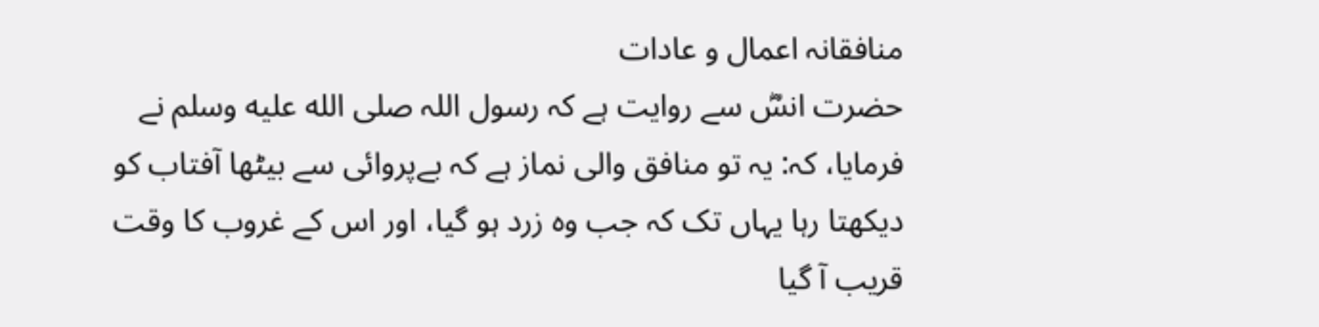منافقانہ اعمال و عادات
حضرت انسؓ سے روایت ہے کہ رسول اللہ صلى الله عليه وسلم نے فرمایا، کہ: یہ تو منافق والی نماز ہے کہ بےپروائی سے بیٹھا آفتاب کو دیکھتا رہا یہاں تک کہ جب وہ زرد ہو گیا، اور اس کے غروب کا وقت قریب آ گیا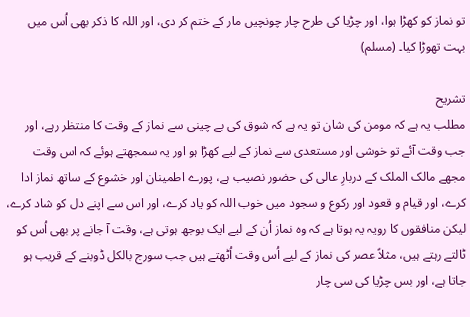تو نماز کو کھڑا ہوا، اور چڑیا کی طرح چار چونچیں مار کے ختم کر دی، اور اللہ کا ذکر بھی اُس میں بہت تھوڑا کیا۔ (مسلم)

تشریح
مطلب یہ ہے کہ مومن کی شان تو یہ ہے کہ شوق کی بے چینی سے نماز کے وقت کا منتظر رہے، اور جب وقت آئے تو خوشی اور مستعدی سے نماز کے لیے کھڑا ہو اور یہ سمجھتے ہوئے کہ اس وقت مجھے مالک الملک کے دربارِ عالی کی حضور نصیب ہے، پورے اطمینان اور خشوع کے ساتھ نماز ادا کرے، اور قیام و قعود اور رکوع و سجود میں خوب اللہ کو یاد کرے، اور اس سے اپنے دل کو شاد کرے، لیکن منافقوں کا رویہ یہ ہوتا ہے کہ وہ نماز اُن کے لیے ایک بوجھ ہوتی ہے، وقت آ جانے پر بھی اُس کو ٹالتے رہتے ہیں، مثلاً عصر کی نماز کے لیے اُس وقت اُٹھتے ہیں جب سورج بالکل ڈوبنے کے قریب ہو جاتا ہے، اور بس چڑیا کی سی چار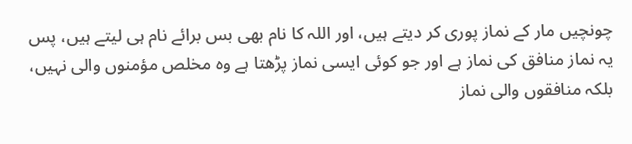چونچیں مار کے نماز پوری کر دیتے ہیں، اور اللہ کا نام بھی بس برائے نام ہی لیتے ہیں، پس یہ نماز منافق کی نماز ہے اور جو کوئی ایسی نماز پڑھتا ہے وہ مخلص مؤمنوں والی نہیں، بلکہ منافقوں والی نماز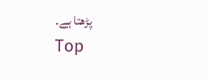پڑھتا ہے۔
Top